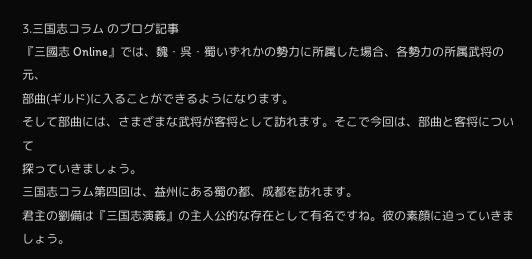3.三国志コラム のブログ記事
『三國志 Online』では、魏・呉・蜀いずれかの勢力に所属した場合、各勢力の所属武将の元、
部曲(ギルド)に入ることができるようになります。
そして部曲には、さまざまな武将が客将として訪れます。そこで今回は、部曲と客将について
探っていきましょう。
三国志コラム第四回は、益州にある蜀の都、成都を訪れます。
君主の劉備は『三国志演義』の主人公的な存在として有名ですね。彼の素顔に迫っていきましょう。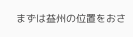まずは益州の位置をおさ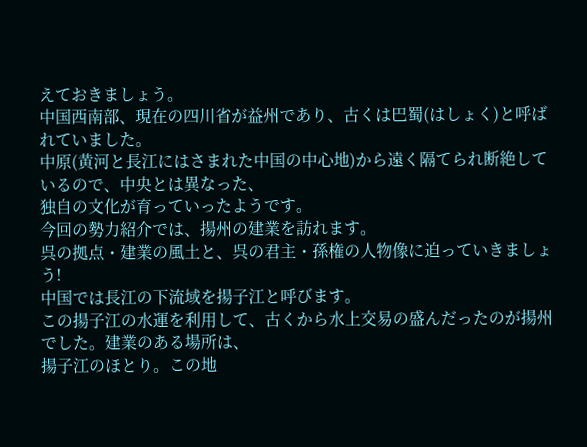えておきましょう。
中国西南部、現在の四川省が益州であり、古くは巴蜀(はしょく)と呼ばれていました。
中原(黄河と長江にはさまれた中国の中心地)から遠く隔てられ断絶しているので、中央とは異なった、
独自の文化が育っていったようです。
今回の勢力紹介では、揚州の建業を訪れます。
呉の拠点・建業の風土と、呉の君主・孫権の人物像に迫っていきましょう!
中国では長江の下流域を揚子江と呼びます。
この揚子江の水運を利用して、古くから水上交易の盛んだったのが揚州でした。建業のある場所は、
揚子江のほとり。この地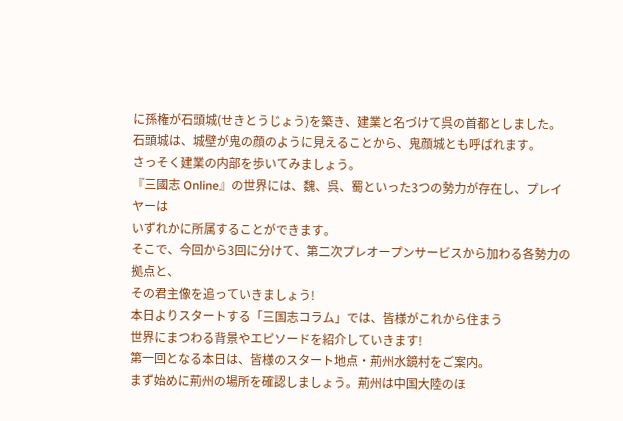に孫権が石頭城(せきとうじょう)を築き、建業と名づけて呉の首都としました。
石頭城は、城壁が鬼の顔のように見えることから、鬼顔城とも呼ばれます。
さっそく建業の内部を歩いてみましょう。
『三國志 Online』の世界には、魏、呉、蜀といった3つの勢力が存在し、プレイヤーは
いずれかに所属することができます。
そこで、今回から3回に分けて、第二次プレオープンサービスから加わる各勢力の拠点と、
その君主像を追っていきましょう!
本日よりスタートする「三国志コラム」では、皆様がこれから住まう
世界にまつわる背景やエピソードを紹介していきます!
第一回となる本日は、皆様のスタート地点・荊州水鏡村をご案内。
まず始めに荊州の場所を確認しましょう。荊州は中国大陸のほ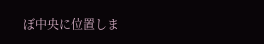ぼ中央に位置しま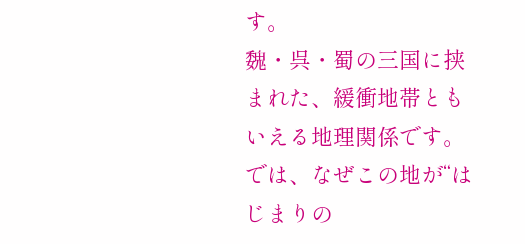す。
魏・呉・蜀の三国に挟まれた、緩衝地帯ともいえる地理関係です。
では、なぜこの地が“はじまりの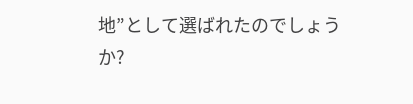地”として選ばれたのでしょうか?